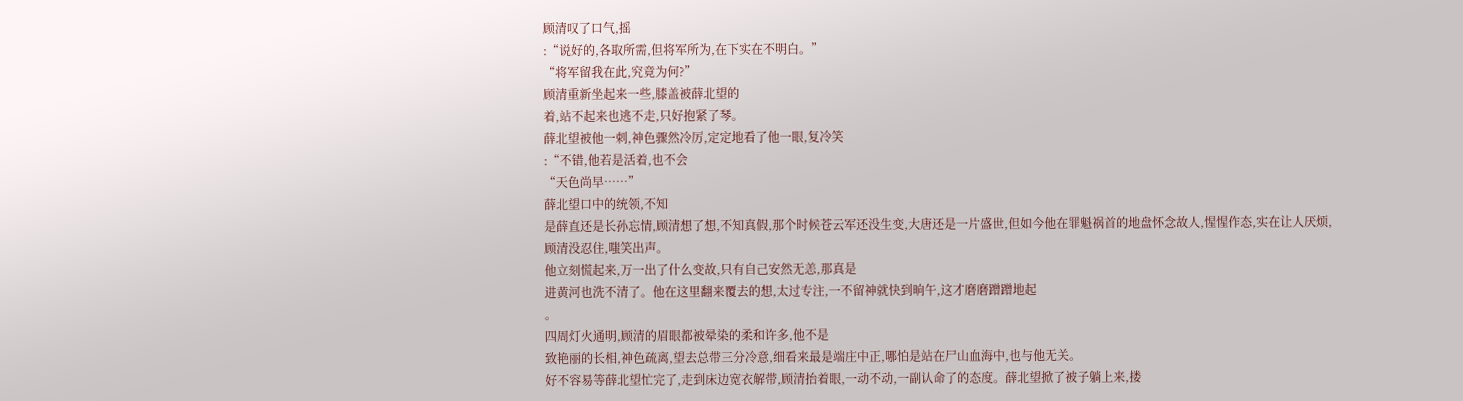顾清叹了口气,摇
:“说好的,各取所需,但将军所为,在下实在不明白。”
“将军留我在此,究竟为何?”
顾清重新坐起来一些,膝盖被薛北望的
着,站不起来也逃不走,只好抱紧了琴。
薛北望被他一刺,神色骤然冷厉,定定地看了他一眼,复冷笑
:“不错,他若是活着,也不会
“天色尚早……”
薛北望口中的统领,不知
是薛直还是长孙忘情,顾清想了想,不知真假,那个时候苍云军还没生变,大唐还是一片盛世,但如今他在罪魁祸首的地盘怀念故人,惺惺作态,实在让人厌烦,顾清没忍住,嗤笑出声。
他立刻慌起来,万一出了什么变故,只有自己安然无恙,那真是
进黄河也洗不清了。他在这里翻来覆去的想,太过专注,一不留神就快到晌午,这才磨磨蹭蹭地起
。
四周灯火通明,顾清的眉眼都被晕染的柔和许多,他不是
致艳丽的长相,神色疏离,望去总带三分冷意,细看来最是端庄中正,哪怕是站在尸山血海中,也与他无关。
好不容易等薛北望忙完了,走到床边宽衣解带,顾清抬着眼,一动不动,一副认命了的态度。薛北望掀了被子躺上来,搂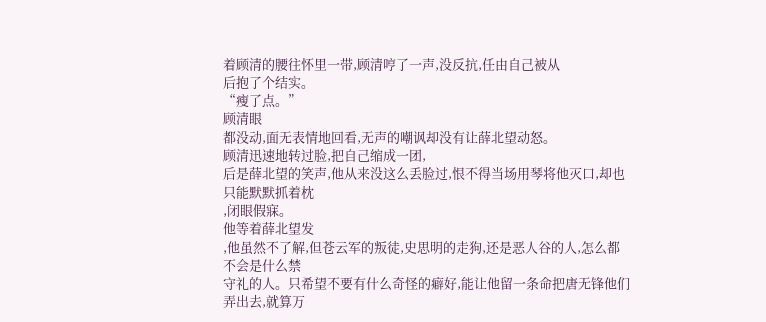着顾清的腰往怀里一带,顾清哼了一声,没反抗,任由自己被从
后抱了个结实。
“瘦了点。”
顾清眼
都没动,面无表情地回看,无声的嘲讽却没有让薛北望动怒。
顾清迅速地转过脸,把自己缩成一团,
后是薛北望的笑声,他从来没这么丢脸过,恨不得当场用琴将他灭口,却也只能默默抓着枕
,闭眼假寐。
他等着薛北望发
,他虽然不了解,但苍云军的叛徒,史思明的走狗,还是恶人谷的人,怎么都不会是什么禁
守礼的人。只希望不要有什么奇怪的癖好,能让他留一条命把唐无锋他们弄出去,就算万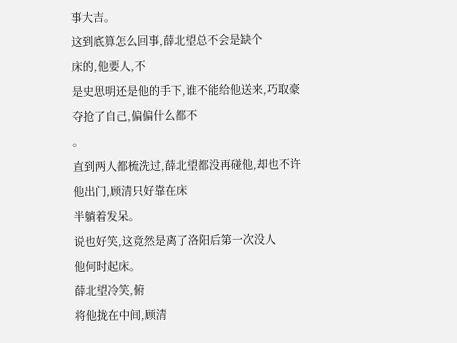事大吉。
这到底算怎么回事,薛北望总不会是缺个
床的,他要人,不
是史思明还是他的手下,谁不能给他送来,巧取豪夺抢了自己,偏偏什么都不
。
直到两人都梳洗过,薛北望都没再碰他,却也不许他出门,顾清只好靠在床
半躺着发呆。
说也好笑,这竟然是离了洛阳后第一次没人
他何时起床。
薛北望冷笑,俯
将他拢在中间,顾清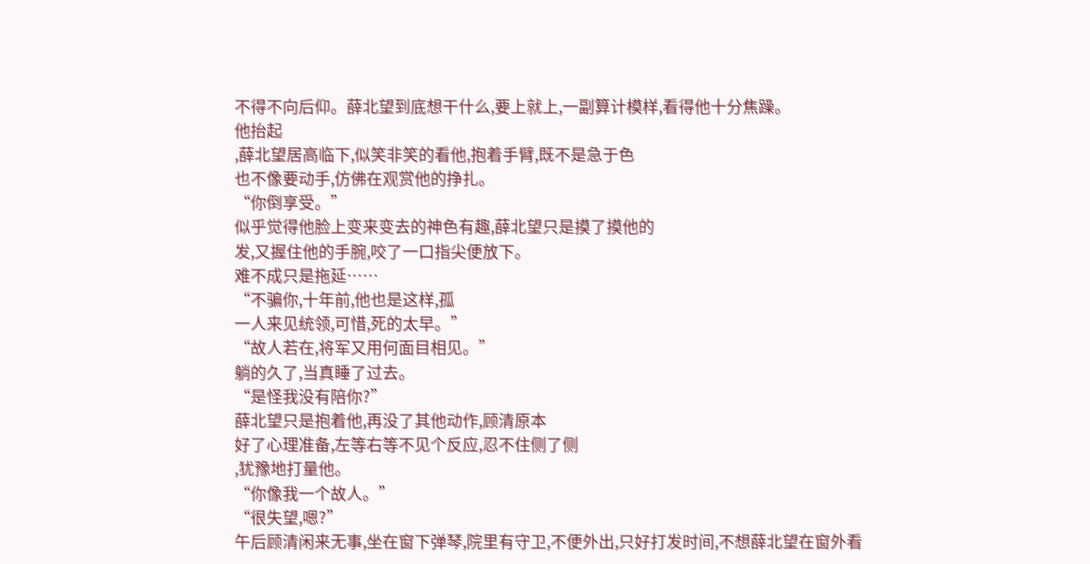不得不向后仰。薛北望到底想干什么,要上就上,一副算计模样,看得他十分焦躁。
他抬起
,薛北望居高临下,似笑非笑的看他,抱着手臂,既不是急于色
也不像要动手,仿佛在观赏他的挣扎。
“你倒享受。”
似乎觉得他脸上变来变去的神色有趣,薛北望只是摸了摸他的
发,又握住他的手腕,咬了一口指尖便放下。
难不成只是拖延……
“不骗你,十年前,他也是这样,孤
一人来见统领,可惜,死的太早。”
“故人若在,将军又用何面目相见。”
躺的久了,当真睡了过去。
“是怪我没有陪你?”
薛北望只是抱着他,再没了其他动作,顾清原本
好了心理准备,左等右等不见个反应,忍不住侧了侧
,犹豫地打量他。
“你像我一个故人。”
“很失望,嗯?”
午后顾清闲来无事,坐在窗下弹琴,院里有守卫,不便外出,只好打发时间,不想薛北望在窗外看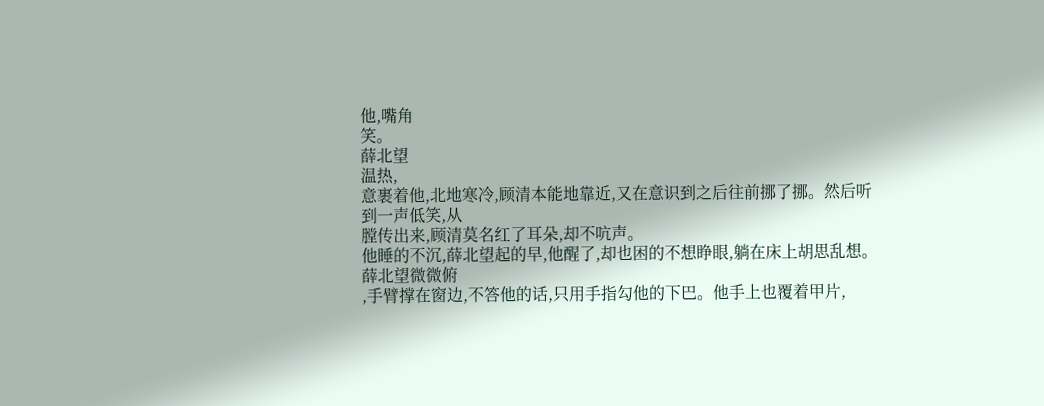他,嘴角
笑。
薛北望
温热,
意裹着他,北地寒冷,顾清本能地靠近,又在意识到之后往前挪了挪。然后听到一声低笑,从
膛传出来,顾清莫名红了耳朵,却不吭声。
他睡的不沉,薛北望起的早,他醒了,却也困的不想睁眼,躺在床上胡思乱想。
薛北望微微俯
,手臂撑在窗边,不答他的话,只用手指勾他的下巴。他手上也覆着甲片,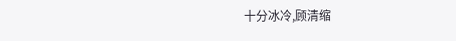十分冰冷,顾清缩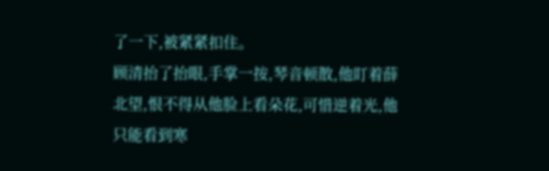了一下,被紧紧扣住。
顾清抬了抬眼,手掌一按,琴音顿散,他盯着薛北望,恨不得从他脸上看朵花,可惜逆着光,他只能看到寒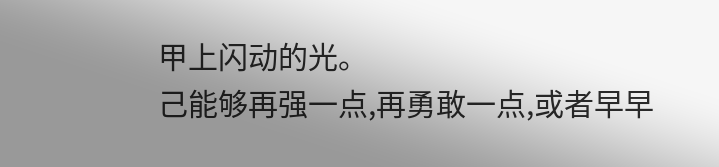甲上闪动的光。
己能够再强一点,再勇敢一点,或者早早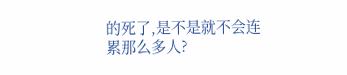的死了,是不是就不会连累那么多人?